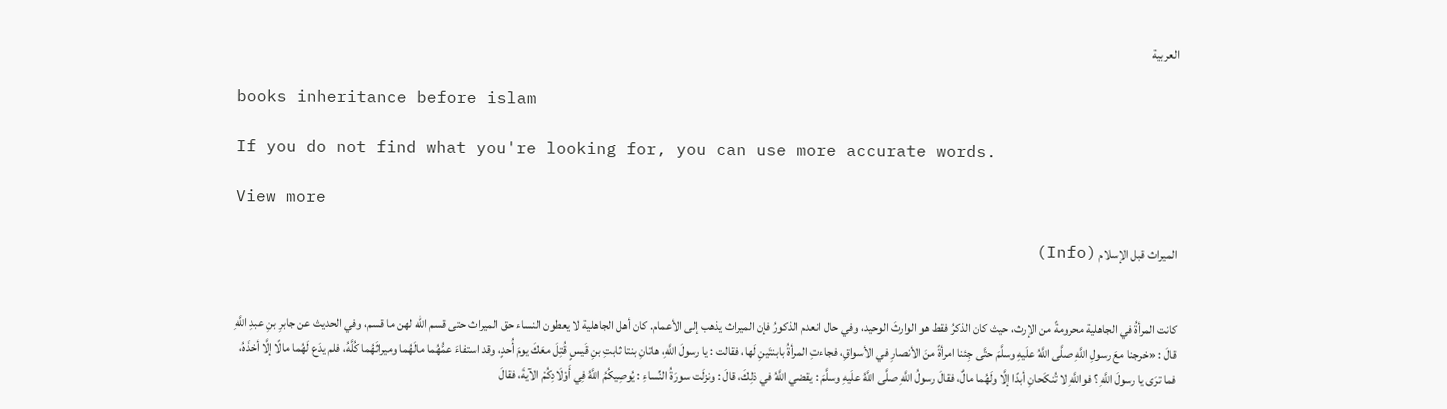العربية

books inheritance before islam

If you do not find what you're looking for, you can use more accurate words.

View more

الميراث قبل الإسلام (Info)


كانت المرأةُ في الجاهلية محرومةً من الإرث، حيث كان الذكرُ فقط هو الوارثَ الوحيد، وفي حال انعدم الذكورُ فإن الميراث يذهب إلى الأعمام. كان أهل الجاهلية لا يعطون النساء حق الميراث حتى قسم الله لهن ما قسم، وفي الحديث عن جابرِ بنِ عبدِ اللَّهِ قالَ : «خرجنا معَ رسولِ اللَّهِ صلَّى اللَّهُ علَيهِ وسلَّمَ حتَّى جِئنا امرأةً منَ الأنصارِ في الأسواقِ، فجاءتِ المرأةُ بابنتَينِ لَها، فقالت : يا رسولَ اللَّهِ، هاتانِ بنتا ثابتِ بنِ قَيسٍ قُتِلَ معَكَ يومَ أُحدٍ، وقد استفاءَ عمُّهُما مالَهُما وميراثَهُما كُلَّهُ، فلم يدَع لَهُما مالًا إلَّا أخذَهُ، فما ترَى يا رسولَ اللَّهِ ؟ فواللَّهِ لا تُنكَحانِ أبدًا إلَّا ولَهُما مالٌ، فقالَ رسولُ اللَّهِ صلَّى اللَّهُ علَيهِ وسلَّمَ : يقضي اللَّهُ في ذلِكَ، قالَ : ونزلَت سورَةُ النِّساءِ : يُوصِيكُمُ اللَّهُ فِي أَوْلَادِكُمْ الآيةَ، فقالَ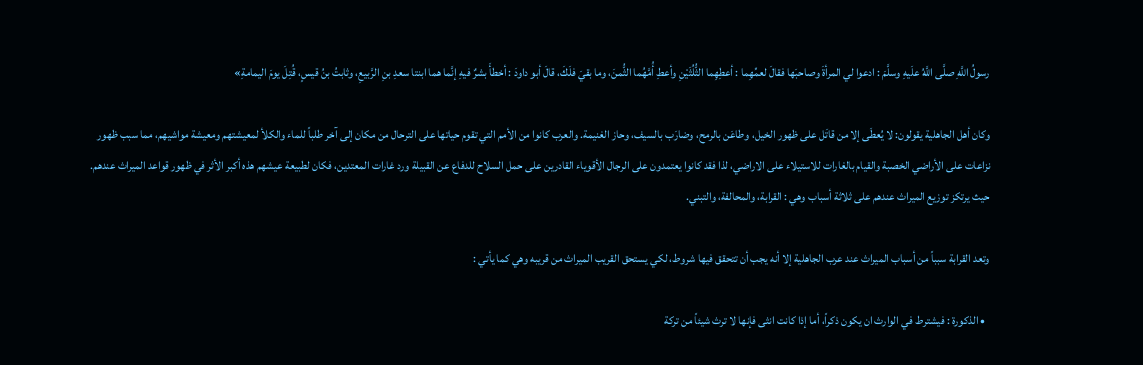رسولُ اللَّهِ صلَّى اللَّهُ علَيهِ وسلَّمَ : ادعوا لي المرأةَ وصاحبَها فقالَ لعمِّهِما : أعطِهِما الثُّلُثَيْنِ وأعطِ أُمَّهُما الثُّمنَ، وما بقيَ فلَكَ، قالَ أبو داودَ : أخطأَ بشرٌ فيهِ إنَّما هما ابنتا سعدِ بنِ الرَّبيعِ، وثابتُ بنُ قيسٍ، قُتِلَ يومَ اليمامةِ»

وكان أهل الجاهلية يقولون: لا يُعطَى إلا من قاتَل على ظهور الخيل، وطاعَن بالرمح، وضارَب بالسيف، وحاز الغنيمة. والعرب كانوا من الأمم التي تقوم حياتها على الترحال من مكان إلى آخر طلباً للماء والكلأ لمعيشتهم ومعيشة مواشيهم، مما سبب ظهور نزاعات على الأراضي الخصبة والقيام بالغارات للاستيلاء على الاراضي، لذا فقد كانوا يعتمدون على الرجال الأقوياء القادرين على حمل السلاح للدفاع عن القبيلة ورد غارات المعتدين، فكان لطبيعة عيشهم هذه أكبر الأثر في ظهور قواعد الميراث عندهم. حيث يرتكز توزيع الميراث عندهم على ثلاثة أسباب وهي : القرابة، والمحالفة، والتبني.

وتعد القرابة سبباً من أسباب الميراث عند عرب الجاهلية إلا أنه يجب أن تتحقق فيها شروط، لكي يستحق القريب الميراث من قريبه وهي كما يأتي :

  • الذكورة : فيشترط في الوارث ان يكون ذكراً، أما إذا كانت انثى فإنها لا ترث شيئاً من تركة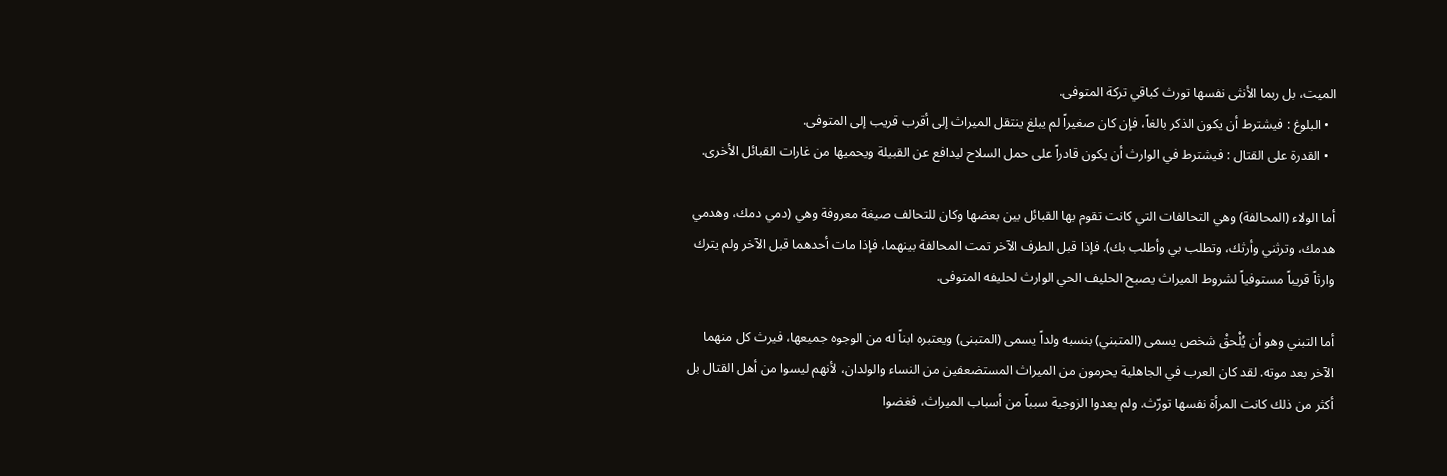الميت، بل ربما الأنثى نفسها تورث كباقي تركة المتوفى.
  • البلوغ : فيشترط أن يكون الذكر بالغاً، فإن كان صغيراً لم يبلغ ينتقل الميراث إلى أقرب قريب إلى المتوفى.
  • القدرة على القتال : فيشترط في الوارث أن يكون قادراً على حمل السلاح ليدافع عن القبيلة ويحميها من غارات القبائل الأخرى.

أما الولاء (المحالفة) وهي التحالفات التي كانت تقوم بها القبائل بين بعضها وكان للتحالف صيغة معروفة وهي (دمي دمك، وهدمي هدمك، وترثني وأرثك، وتطلب بي وأطلب بك). فإذا قبل الطرف الآخر تمت المحالفة بينهما، فإذا مات أحدهما قبل الآخر ولم يترك وارثاً قريباً مستوفياً لشروط الميراث يصبح الحليف الحي الوارث لحليفه المتوفى.

أما التبني وهو أن يُلْحقْ شخص يسمى (المتبني) بنسبه ولداً يسمى (المتبنى) ويعتبره ابناً له من الوجوه جميعها، فيرث كل منهما الآخر بعد موته. لقد كان العرب في الجاهلية يحرمون من الميراث المستضعفين من النساء والولدان، لأنهم ليسوا من أهل القتال بل أكثر من ذلك كانت المرأة نفسها تورّث. ولم يعدوا الزوجية سبباً من أسباب الميراث، فغضوا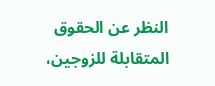النظر عن الحقوق المتقابلة للزوجين،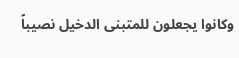وكانوا يجعلون للمتبنى الدخيل نصيباً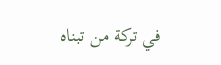في تركة من تبناه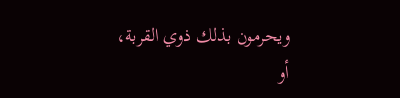ويحرمون بذلك ذوي القربة، أو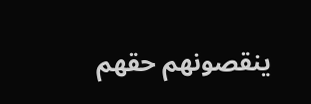ينقصونهم حقهم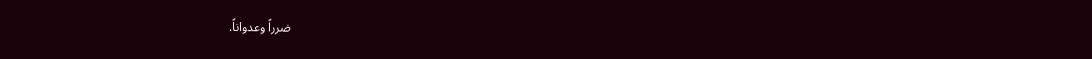ضرراً وعدواناً.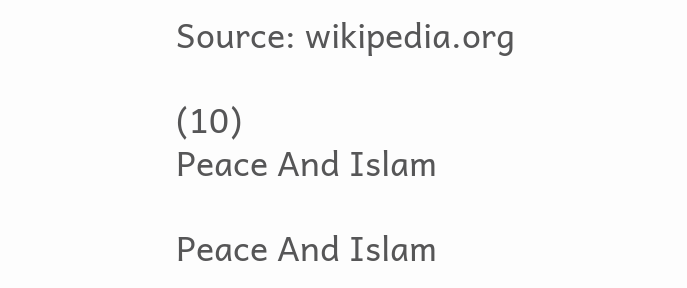Source: wikipedia.org

(10)
Peace And Islam

Peace And Islam